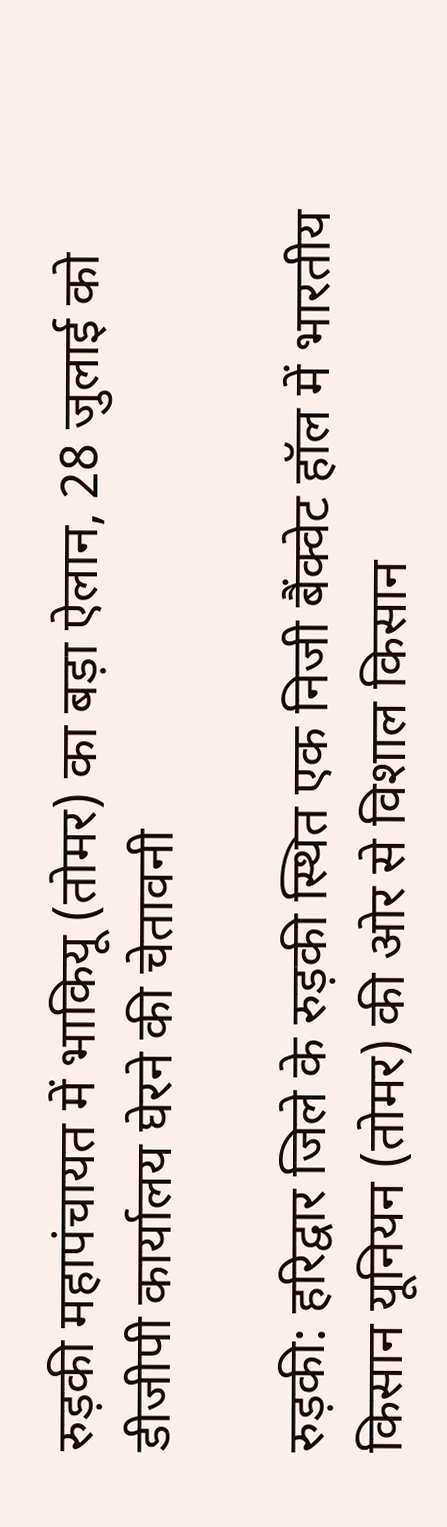रुड़की महापंचायत में भाकियू (तोमर) का बड़ा ऐलान, 28 जुलाई को डीजीपी कार्यालय घेरने की चेतावनी

रुड़की: हरिद्वार जिले के रुड़की स्थित एक निजी बैंक्वेट हॉल में भारतीय किसान यूनियन (तोमर) की ओर से विशाल किसान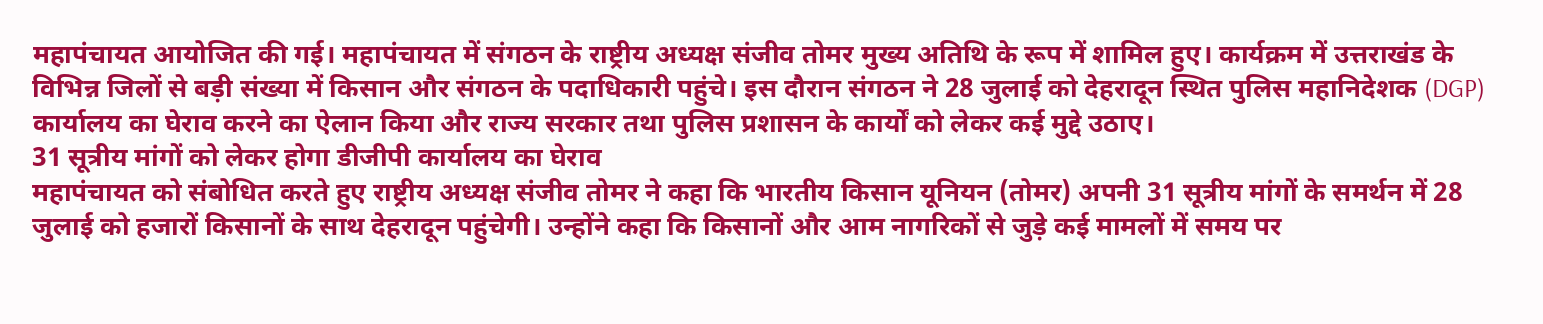महापंचायत आयोजित की गई। महापंचायत में संगठन के राष्ट्रीय अध्यक्ष संजीव तोमर मुख्य अतिथि के रूप में शामिल हुए। कार्यक्रम में उत्तराखंड के विभिन्न जिलों से बड़ी संख्या में किसान और संगठन के पदाधिकारी पहुंचे। इस दौरान संगठन ने 28 जुलाई को देहरादून स्थित पुलिस महानिदेशक (DGP) कार्यालय का घेराव करने का ऐलान किया और राज्य सरकार तथा पुलिस प्रशासन के कार्यों को लेकर कई मुद्दे उठाए।
31 सूत्रीय मांगों को लेकर होगा डीजीपी कार्यालय का घेराव
महापंचायत को संबोधित करते हुए राष्ट्रीय अध्यक्ष संजीव तोमर ने कहा कि भारतीय किसान यूनियन (तोमर) अपनी 31 सूत्रीय मांगों के समर्थन में 28 जुलाई को हजारों किसानों के साथ देहरादून पहुंचेगी। उन्होंने कहा कि किसानों और आम नागरिकों से जुड़े कई मामलों में समय पर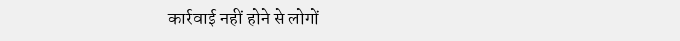कार्रवाई नहीं होने से लोगों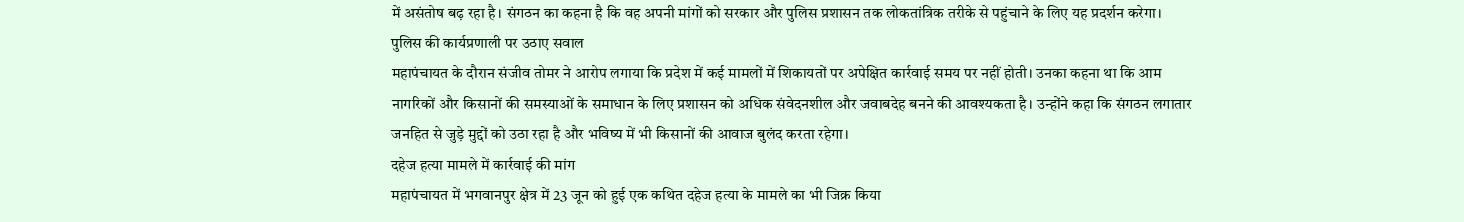में असंतोष बढ़ रहा है। संगठन का कहना है कि वह अपनी मांगों को सरकार और पुलिस प्रशासन तक लोकतांत्रिक तरीके से पहुंचाने के लिए यह प्रदर्शन करेगा।
पुलिस की कार्यप्रणाली पर उठाए सवाल
महापंचायत के दौरान संजीव तोमर ने आरोप लगाया कि प्रदेश में कई मामलों में शिकायतों पर अपेक्षित कार्रवाई समय पर नहीं होती। उनका कहना था कि आम नागरिकों और किसानों की समस्याओं के समाधान के लिए प्रशासन को अधिक संवेदनशील और जवाबदेह बनने की आवश्यकता है। उन्होंने कहा कि संगठन लगातार जनहित से जुड़े मुद्दों को उठा रहा है और भविष्य में भी किसानों की आवाज बुलंद करता रहेगा।
दहेज हत्या मामले में कार्रवाई की मांग
महापंचायत में भगवानपुर क्षेत्र में 23 जून को हुई एक कथित दहेज हत्या के मामले का भी जिक्र किया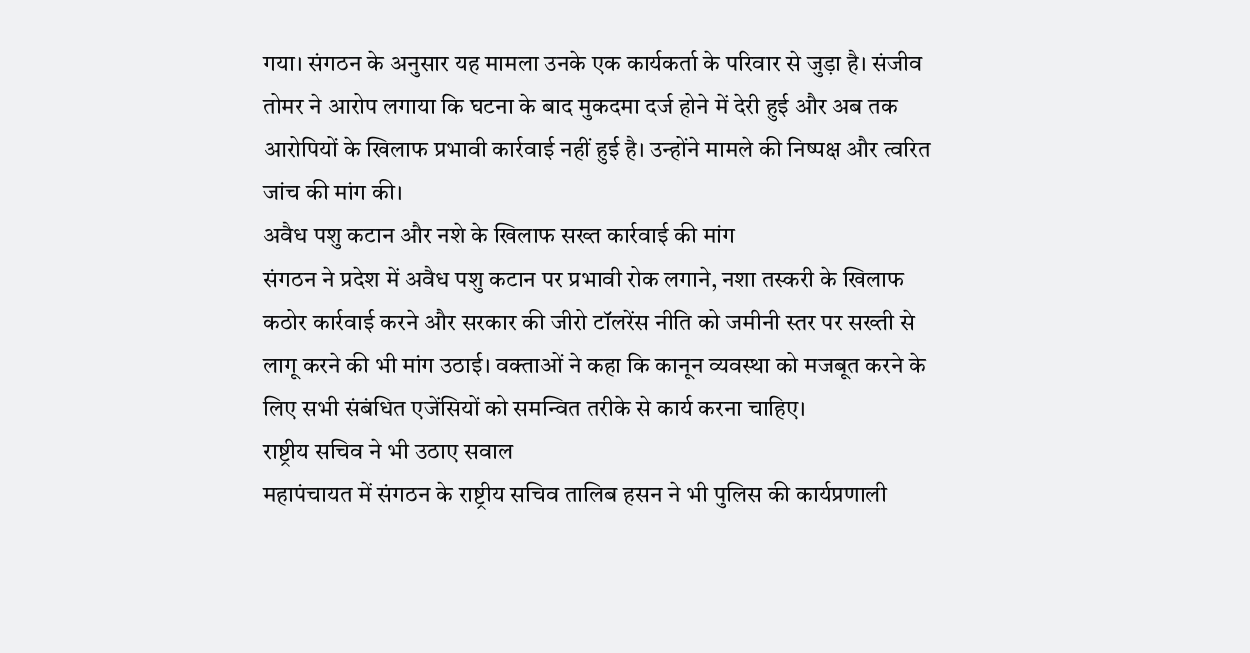गया। संगठन के अनुसार यह मामला उनके एक कार्यकर्ता के परिवार से जुड़ा है। संजीव तोमर ने आरोप लगाया कि घटना के बाद मुकदमा दर्ज होने में देरी हुई और अब तक आरोपियों के खिलाफ प्रभावी कार्रवाई नहीं हुई है। उन्होंने मामले की निष्पक्ष और त्वरित जांच की मांग की।
अवैध पशु कटान और नशे के खिलाफ सख्त कार्रवाई की मांग
संगठन ने प्रदेश में अवैध पशु कटान पर प्रभावी रोक लगाने, नशा तस्करी के खिलाफ कठोर कार्रवाई करने और सरकार की जीरो टॉलरेंस नीति को जमीनी स्तर पर सख्ती से लागू करने की भी मांग उठाई। वक्ताओं ने कहा कि कानून व्यवस्था को मजबूत करने के लिए सभी संबंधित एजेंसियों को समन्वित तरीके से कार्य करना चाहिए।
राष्ट्रीय सचिव ने भी उठाए सवाल
महापंचायत में संगठन के राष्ट्रीय सचिव तालिब हसन ने भी पुलिस की कार्यप्रणाली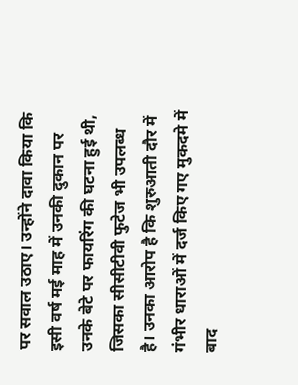पर सवाल उठाए। उन्होंने दावा किया कि इसी वर्ष मई माह में उनकी दुकान पर उनके बेटे पर फायरिंग की घटना हुई थी, जिसका सीसीटीवी फुटेज भी उपलब्ध है। उनका आरोप है कि शुरुआती दौर में गंभीर धाराओं में दर्ज किए गए मुकदमे में बाद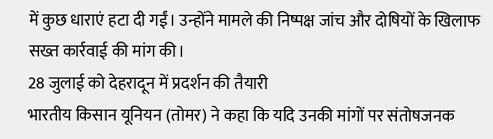में कुछ धाराएं हटा दी गईं। उन्होंने मामले की निष्पक्ष जांच और दोषियों के खिलाफ सख्त कार्रवाई की मांग की।
28 जुलाई को देहरादून में प्रदर्शन की तैयारी
भारतीय किसान यूनियन (तोमर) ने कहा कि यदि उनकी मांगों पर संतोषजनक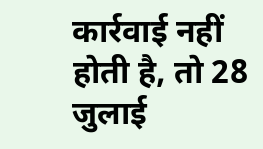कार्रवाई नहीं होती है, तो 28 जुलाई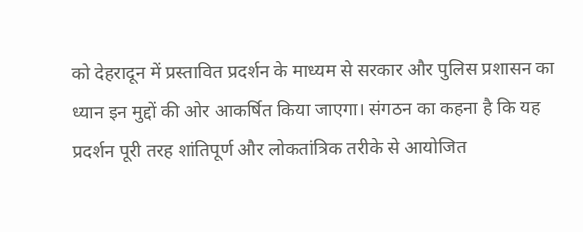को देहरादून में प्रस्तावित प्रदर्शन के माध्यम से सरकार और पुलिस प्रशासन का ध्यान इन मुद्दों की ओर आकर्षित किया जाएगा। संगठन का कहना है कि यह प्रदर्शन पूरी तरह शांतिपूर्ण और लोकतांत्रिक तरीके से आयोजित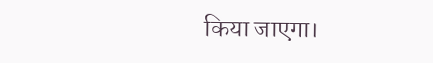किया जाएगा।